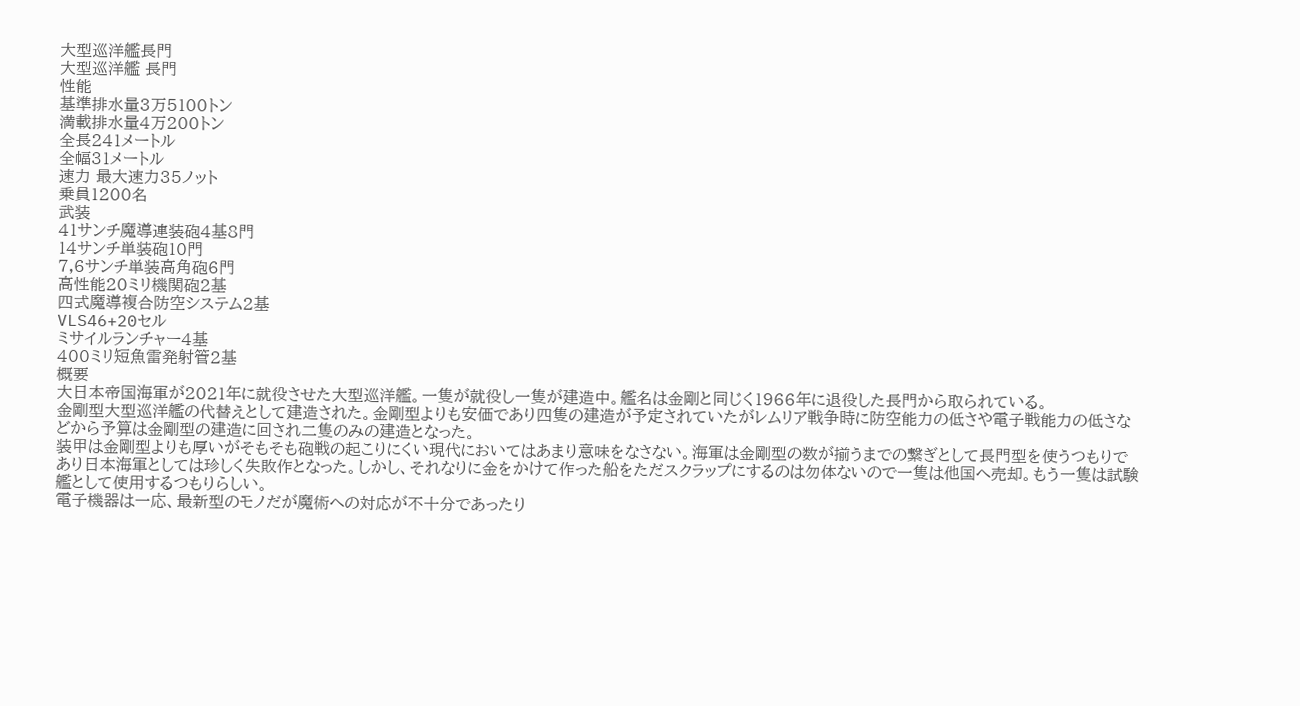大型巡洋艦長門
大型巡洋艦 長門
性能
基準排水量3万5100トン
満載排水量4万200トン
全長241メートル
全幅31メートル
速力 最大速力35ノット
乗員1200名
武装
41サンチ魔導連装砲4基8門
14サンチ単装砲10門
7,6サンチ単装高角砲6門
高性能20ミリ機関砲2基
四式魔導複合防空システム2基
VLS46+20セル
ミサイルランチャー4基
400ミリ短魚雷発射管2基
概要
大日本帝国海軍が2021年に就役させた大型巡洋艦。一隻が就役し一隻が建造中。艦名は金剛と同じく1966年に退役した長門から取られている。
金剛型大型巡洋艦の代替えとして建造された。金剛型よりも安価であり四隻の建造が予定されていたがレムリア戦争時に防空能力の低さや電子戦能力の低さなどから予算は金剛型の建造に回され二隻のみの建造となった。
装甲は金剛型よりも厚いがそもそも砲戦の起こりにくい現代においてはあまり意味をなさない。海軍は金剛型の数が揃うまでの繋ぎとして長門型を使うつもりであり日本海軍としては珍しく失敗作となった。しかし、それなりに金をかけて作った船をただスクラップにするのは勿体ないので一隻は他国へ売却。もう一隻は試験艦として使用するつもりらしい。
電子機器は一応、最新型のモノだが魔術への対応が不十分であったり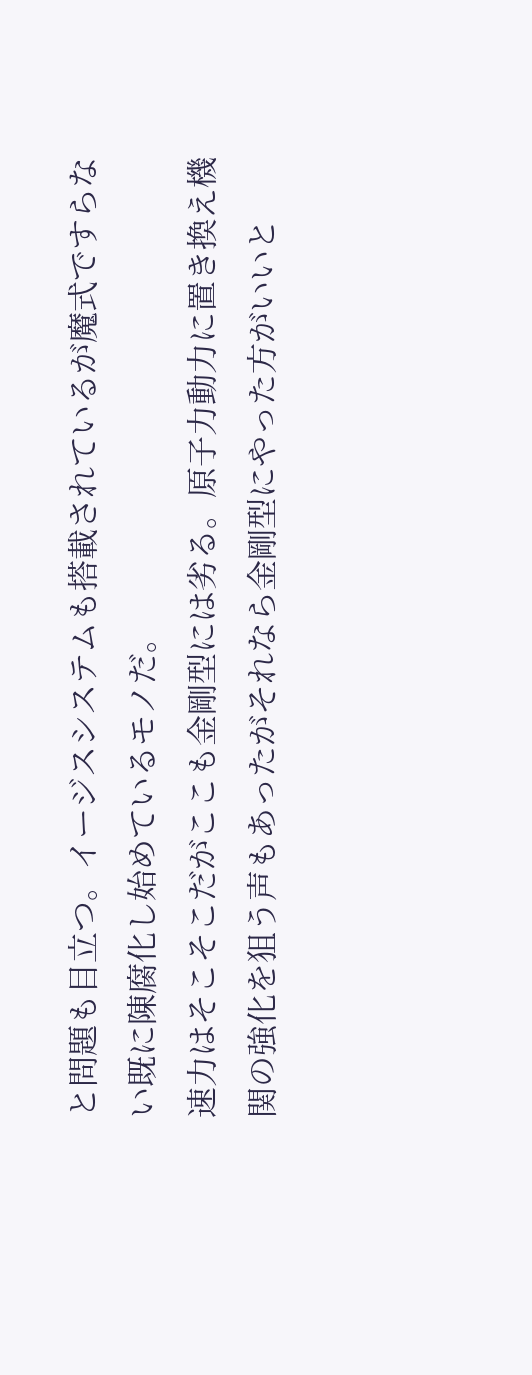と問題も目立つ。イージスシステムも搭載されているが魔式ですらない既に陳腐化し始めているモノだ。
速力はそこそこだがここも金剛型には劣る。原子力動力に置き換え機関の強化を狙う声もあったがそれなら金剛型にやった方がいいと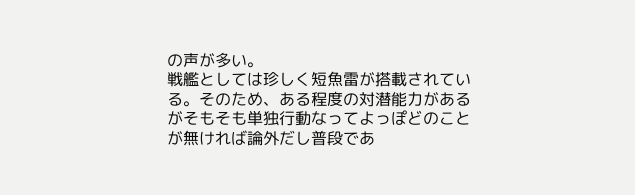の声が多い。
戦艦としては珍しく短魚雷が搭載されている。そのため、ある程度の対潜能力があるがそもそも単独行動なってよっぽどのことが無ければ論外だし普段であ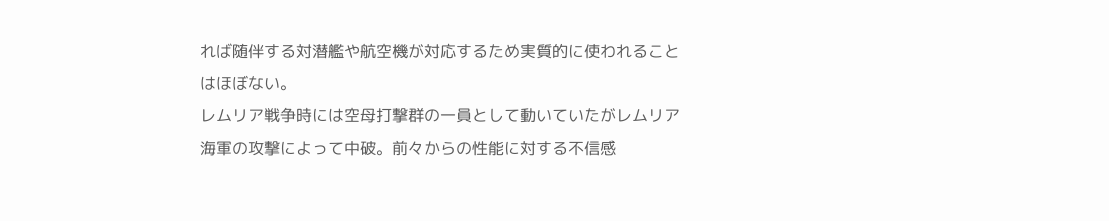れば随伴する対潜艦や航空機が対応するため実質的に使われることはほぼない。
レムリア戦争時には空母打撃群の一員として動いていたがレムリア海軍の攻撃によって中破。前々からの性能に対する不信感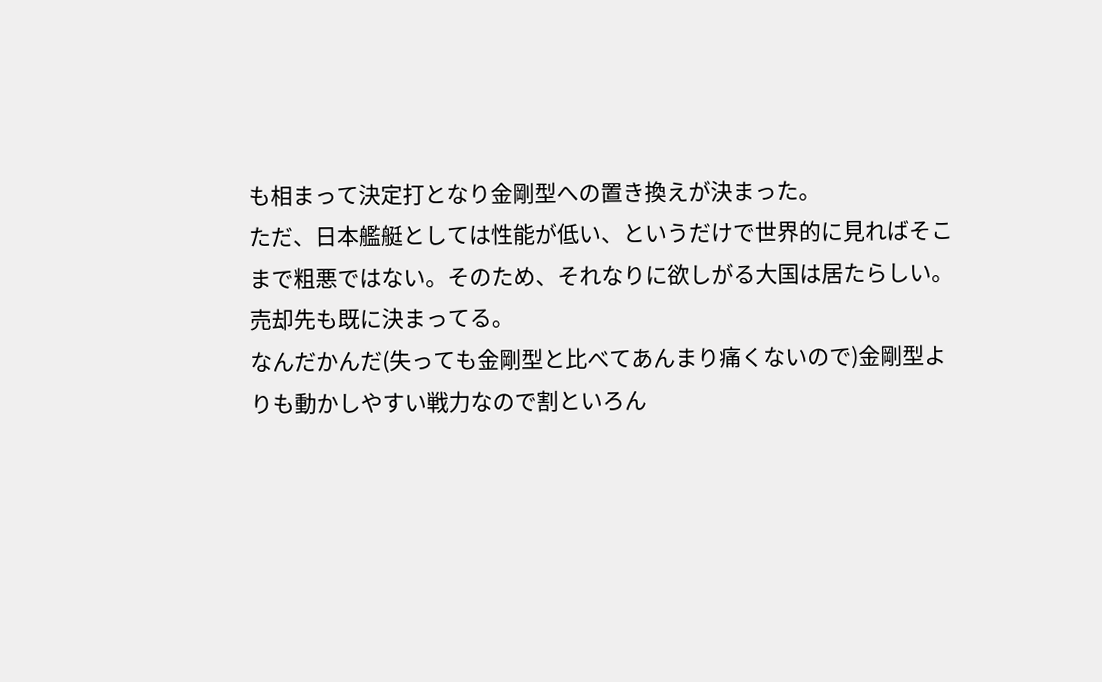も相まって決定打となり金剛型への置き換えが決まった。
ただ、日本艦艇としては性能が低い、というだけで世界的に見ればそこまで粗悪ではない。そのため、それなりに欲しがる大国は居たらしい。売却先も既に決まってる。
なんだかんだ(失っても金剛型と比べてあんまり痛くないので)金剛型よりも動かしやすい戦力なので割といろん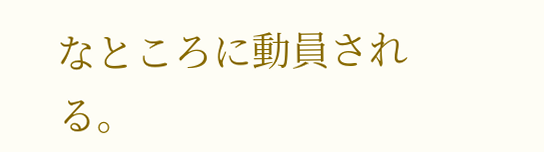なところに動員される。